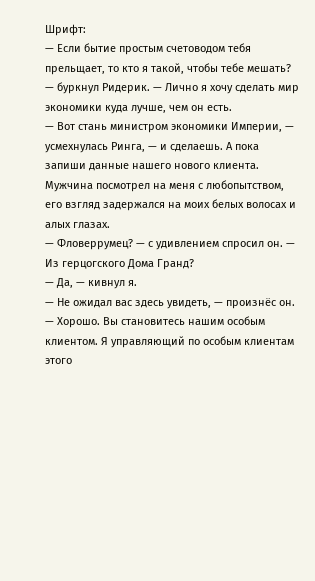Шрифт:
— Если бытие простым счетоводом тебя прельщает, то кто я такой, чтобы тебе мешать? — буркнул Ридерик. — Лично я хочу сделать мир экономики куда лучше, чем он есть.
— Вот стань министром экономики Империи, — усмехнулась Ринга, — и сделаешь. А пока запиши данные нашего нового клиента.
Мужчина посмотрел на меня с любопытством, его взгляд задержался на моих белых волосах и алых глазах.
— Фловеррумец? — с удивлением спросил он. — Из герцогского Дома Гранд?
— Да, — кивнул я.
— Не ожидал вас здесь увидеть, — произнёс он. — Хорошо. Вы становитесь нашим особым клиентом. Я управляющий по особым клиентам этого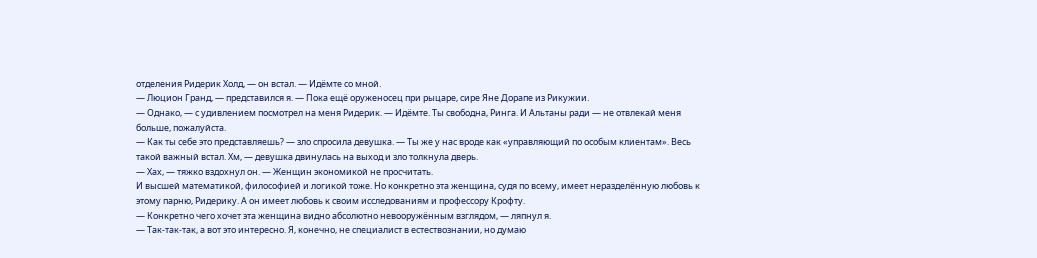отделения Ридерик Холд, — он встал. — Идёмте со мной.
— Люцион Гранд, — представился я. — Пока ещё оруженосец при рыцаре, сире Яне Дорапе из Рикужии.
— Однако, — с удивлением посмотрел на меня Ридерик. — Идёмте. Ты свободна, Ринга. И Альтаны ради — не отвлекай меня больше, пожалуйста.
— Как ты себе это представляешь? — зло спросила девушка. — Ты же у нас вроде как «управляющий по особым клиентам». Весь такой важный встал. Хм, — девушка двинулась на выход и зло толкнула дверь.
— Хах, — тяжко вздохнул он. — Женщин экономикой не просчитать.
И высшей математикой, философией и логикой тоже. Но конкретно эта женщина, судя по всему, имеет неразделённую любовь к этому парню, Ридерику. А он имеет любовь к своим исследованиям и профессору Крофту.
— Конкретно чего хочет эта женщина видно абсолютно невооружённым взглядом, — ляпнул я.
— Так-так-так, а вот это интересно. Я, конечно, не специалист в естествознании, но думаю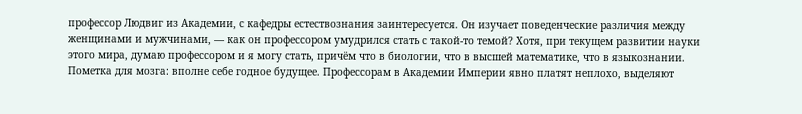профессор Людвиг из Академии, с кафедры естествознания заинтересуется. Он изучает поведенческие различия между женщинами и мужчинами, — как он профессором умудрился стать с такой-то темой? Хотя, при текущем развитии науки этого мира, думаю профессором и я могу стать, причём что в биологии, что в высшей математике, что в языкознании. Пометка для мозга: вполне себе годное будущее. Профессорам в Академии Империи явно платят неплохо, выделяют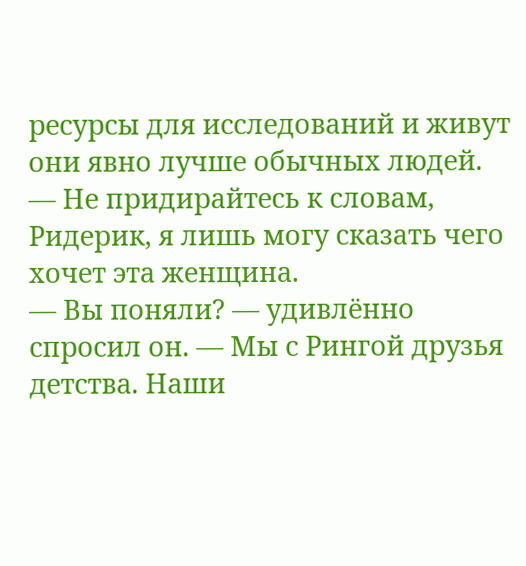ресурсы для исследований и живут они явно лучше обычных людей.
— Не придирайтесь к словам, Ридерик, я лишь могу сказать чего хочет эта женщина.
— Вы поняли? — удивлённо спросил он. — Мы с Рингой друзья детства. Наши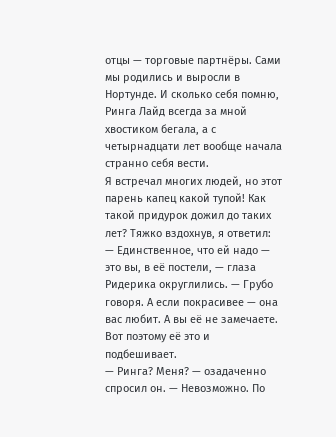отцы — торговые партнёры. Сами мы родились и выросли в Нортунде. И сколько себя помню, Ринга Лайд всегда за мной хвостиком бегала, а с четырнадцати лет вообще начала странно себя вести.
Я встречал многих людей, но этот парень капец какой тупой! Как такой придурок дожил до таких лет? Тяжко вздохнув, я ответил:
— Единственное, что ей надо — это вы, в её постели, — глаза Ридерика округлились. — Грубо говоря. А если покрасивее — она вас любит. А вы её не замечаете. Вот поэтому её это и подбешивает.
— Ринга? Меня? — озадаченно спросил он. — Невозможно. По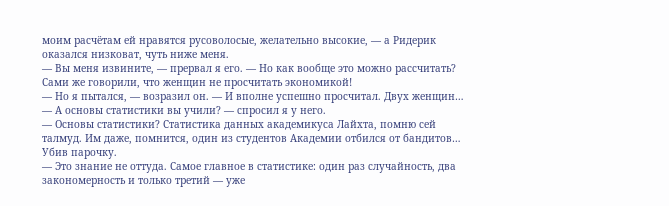моим расчётам ей нравятся русоволосые, желательно высокие, — а Ридерик оказался низковат, чуть ниже меня.
— Вы меня извините, — прервал я его. — Но как вообще это можно рассчитать? Сами же говорили, что женщин не просчитать экономикой!
— Но я пытался, — возразил он. — И вполне успешно просчитал. Двух женщин…
— А основы статистики вы учили? — спросил я у него.
— Основы статистики? Статистика данных академикуса Лайхта, помню сей талмуд. Им даже, помнится, один из студентов Академии отбился от бандитов… Убив парочку.
— Это знание не оттуда. Самое главное в статистике: один раз случайность, два закономерность и только третий — уже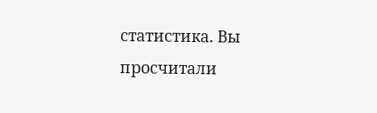статистика. Вы просчитали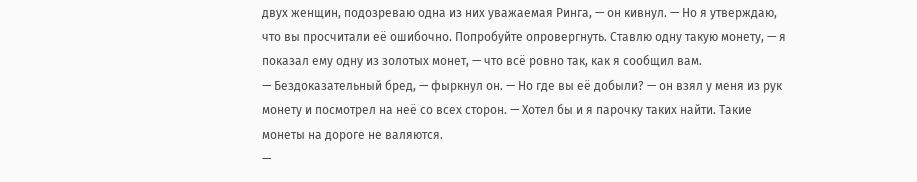двух женщин, подозреваю одна из них уважаемая Ринга, — он кивнул. — Но я утверждаю, что вы просчитали её ошибочно. Попробуйте опровергнуть. Ставлю одну такую монету, — я показал ему одну из золотых монет, — что всё ровно так, как я сообщил вам.
— Бездоказательный бред, — фыркнул он. — Но где вы её добыли? — он взял у меня из рук монету и посмотрел на неё со всех сторон. — Хотел бы и я парочку таких найти. Такие монеты на дороге не валяются.
—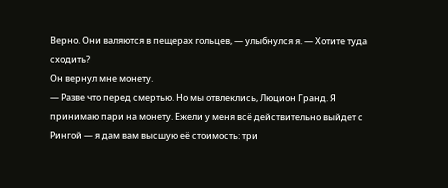Верно. Они валяются в пещерах гольцев, — улыбнулся я. — Хотите туда сходить?
Он вернул мне монету.
— Разве что перед смертью. Но мы отвлеклись, Люцион Гранд. Я принимаю пари на монету. Ежели у меня всё действительно выйдет с Рингой — я дам вам высшую её стоимость: три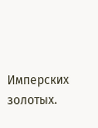Имперских золотых.